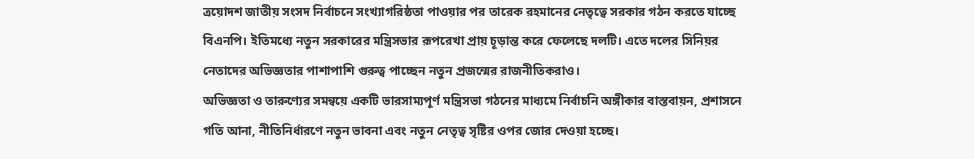ত্রয়োদশ জাতীয় সংসদ নির্বাচনে সংখ্যাগরিষ্ঠতা পাওয়ার পর তারেক রহমানের নেতৃত্বে সরকার গঠন করতে যাচ্ছে বিএনপি। ইতিমধ্যে নতুন সরকারের মন্ত্রিসভার রূপরেখা প্রায় চূড়ান্ত করে ফেলেছে দলটি। এতে দলের সিনিয়র নেতাদের অভিজ্ঞতার পাশাপাশি গুরুত্ব পাচ্ছেন নতুন প্রজন্মের রাজনীতিকরাও।
অভিজ্ঞতা ও তারুণ্যের সমন্বয়ে একটি ভারসাম্যপূর্ণ মন্ত্রিসভা গঠনের মাধ্যমে নির্বাচনি অঙ্গীকার বাস্তবায়ন, প্রশাসনে গতি আনা, নীতিনির্ধারণে নতুন ভাবনা এবং নতুন নেতৃত্ব সৃষ্টির ওপর জোর দেওয়া হচ্ছে।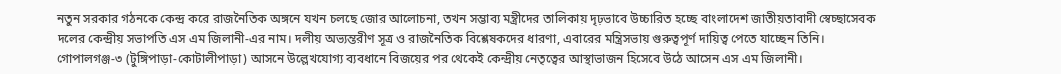নতুন সরকার গঠনকে কেন্দ্র করে রাজনৈতিক অঙ্গনে যখন চলছে জোর আলোচনা, তখন সম্ভাব্য মন্ত্রীদের তালিকায় দৃঢ়ভাবে উচ্চারিত হচ্ছে বাংলাদেশ জাতীয়তাবাদী স্বেচ্ছাসেবক দলের কেন্দ্রীয় সভাপতি এস এম জিলানী-এর নাম। দলীয় অভ্যন্তরীণ সূত্র ও রাজনৈতিক বিশ্লেষকদের ধারণা, এবারের মন্ত্রিসভায় গুরুত্বপূর্ণ দায়িত্ব পেতে যাচ্ছেন তিনি।
গোপালগঞ্জ-৩ (টুঙ্গিপাড়া-কোটালীপাড়া) আসনে উল্লেখযোগ্য ব্যবধানে বিজয়ের পর থেকেই কেন্দ্রীয় নেতৃত্বের আস্থাভাজন হিসেবে উঠে আসেন এস এম জিলানী।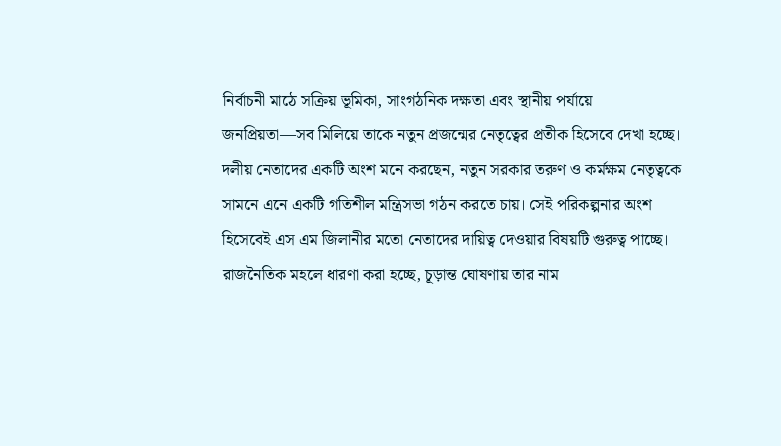নির্বাচনী মাঠে সক্রিয় ভূমিকা, সাংগঠনিক দক্ষতা এবং স্থানীয় পর্যায়ে জনপ্রিয়তা—সব মিলিয়ে তাকে নতুন প্রজন্মের নেতৃত্বের প্রতীক হিসেবে দেখা হচ্ছে।
দলীয় নেতাদের একটি অংশ মনে করছেন, নতুন সরকার তরুণ ও কর্মক্ষম নেতৃত্বকে সামনে এনে একটি গতিশীল মন্ত্রিসভা গঠন করতে চায়। সেই পরিকল্পনার অংশ হিসেবেই এস এম জিলানীর মতো নেতাদের দায়িত্ব দেওয়ার বিষয়টি গুরুত্ব পাচ্ছে। রাজনৈতিক মহলে ধারণা করা হচ্ছে, চূড়ান্ত ঘোষণায় তার নাম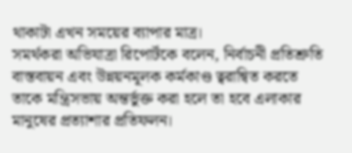থাকাটা এখন সময়ের ব্যাপার মাত্র।
সমর্থকরা অভিযাত্রা রিপোর্টকে বলেন, নির্বাচনী প্রতিশ্রুতি বাস্তবায়ন এবং উন্নয়নমূলক কর্মকাণ্ড ত্বরান্বিত করতে তাকে মন্ত্রিসভায় অন্তর্ভুক্ত করা হলে তা হবে এলাকার মানুষের প্রত্যাশার প্রতিফলন।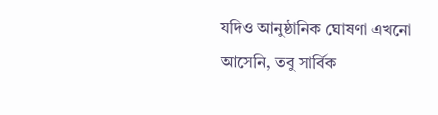যদিও আনুষ্ঠানিক ঘোষণা এখনো আসেনি, তবু সার্বিক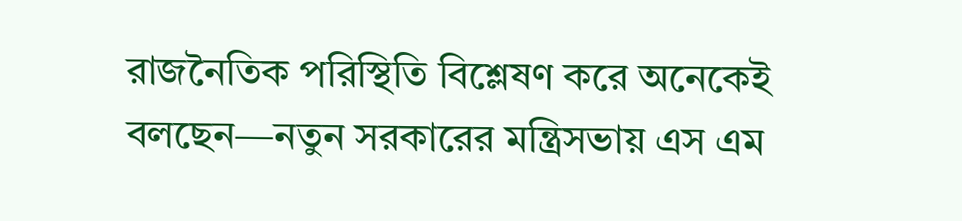রাজনৈতিক পরিস্থিতি বিশ্লেষণ করে অনেকেই বলছেন—নতুন সরকারের মন্ত্রিসভায় এস এম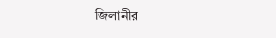জিলানীর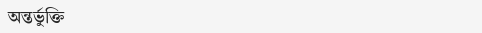অন্তর্ভুক্তি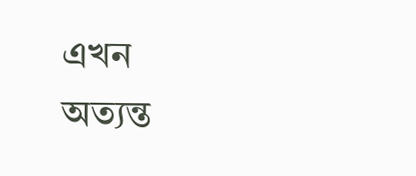এখন অত্যন্ত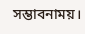সম্ভাবনাময়।